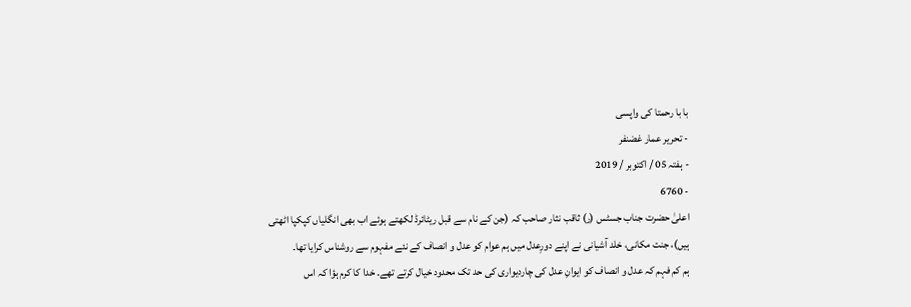با با رحمتا کی واپسی
- تحریر عمار غضنفر
- ہفتہ 05 / اکتوبر / 2019
- 6760
اعلیٰ حضرت جناب جسٹس (ر) ثاقب نثار صاحب کہ (جن کے نام سے قبل ریٹائرڈ لکھتے ہوئے اب بھی انگلیاں کپکپا اٹھتی ہیں)، جنت مکانی، خلد آشیانی نے اپنے دورِعدل میں ہم عوام کو عدل و انصاف کے نئے مفہوم سے روشناس کرایا تھا۔
ہم کم فہم کہ عدل و انصاف کو ایوانِ عدل کی چاردیواری کی حد تک محدود خیال کرتے تھے۔ خدا کا کرم ہؤا کہ اس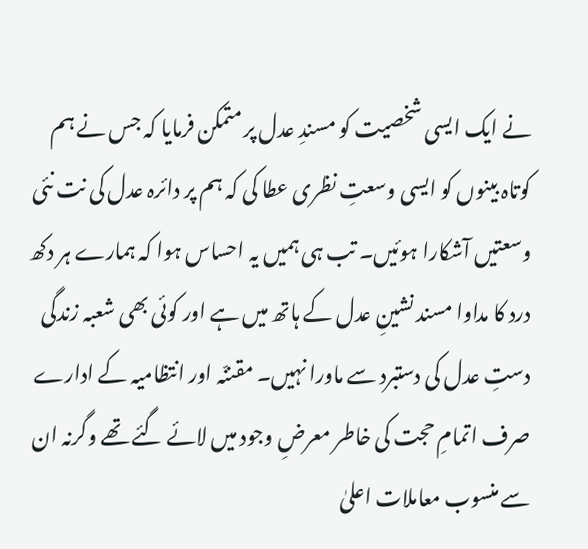نے ایک ایسی شخصیت کو مسندِ عدل پر متمکن فرمایا کہ جس نے ہم کوتاہ بینوں کو ایسی وسعتِ نظری عطا کی کہ ہم پر دائرہ عدل کی نت نئی وسعتیں آشکارا ہوئیں۔ تب ہی ہمیں یہ احساس ہوا کہ ہمارے ہر دکھ درد کا مداوا مسند نشینِ عدل کے ہاتھ میں ہے اور کوئی بھی شعبہ زندگی دستِ عدل کی دستبرد سے ماورا نہیں۔ مقننّہ اور انتظامیہ کے ادارے صرف اتمامِ حجت کی خاطر معرضِ وجود میں لائے گئے تھے وگرنہ ان سے منسوب معاملات اعلیٰ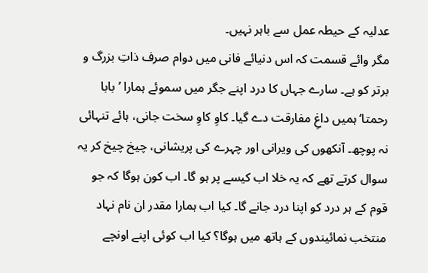عدلیہ کے حیطہ عمل سے باہر نہیں۔
مگر وائے قسمت کہ اس دنیائے فانی میں دوام صرف ذاتِ بزرگ و برتر کو ہے۔ سارے جہاں کا درد اپنے جگر میں سموئے ہمارا ’بابا رحمتا‘ ہمیں داغِ مفارقت دے گیا۔ کاوِ کاوِ سخت جانی، ہائے تنہائی نہ پوچھ۔ آنکھوں کی ویرانی اور چہرے کی پریشانی، چیخ چیخ کر یہ سوال کرتے تھے کہ یہ خلا اب کیسے پر ہو گا۔ اب کون ہوگا کہ جو قوم کے ہر درد کو اپنا درد جانے گا۔ کیا اب ہمارا مقدر ان نام نہاد منتخب نمائیندوں کے ہاتھ میں ہوگا؟ کیا اب کوئی اپنے اونچے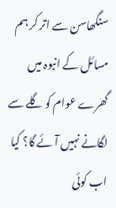سنگھاسن سے اتر کر ہم مسائل کے انبوہ میں گھرے عوام کو گلے سے لگانے نہیں آئے گا؟ کیا اب کوئی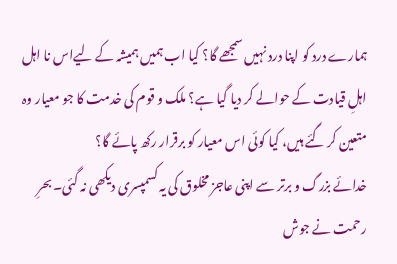ہمارے درد کو اپنا درد نہیں سمجھے گا؟ کیا اب ہمیں ہمیشہ کے لیےاس نا اہل اہلِ قیادت کے حوالے کر دیا گیا ہے؟ ملک و قوم کی خدمت کا جو معیار وہ متعین کر گئے ہیں، کیا کوئی اس معیار کو برقرار رکھ پائے گا؟
خدائے بزرگ و برتر سے اپنی عاجز مخلوق کی یہ کسمپسری دیکھی نہ گئی۔ بحرِ رحمت نے جوش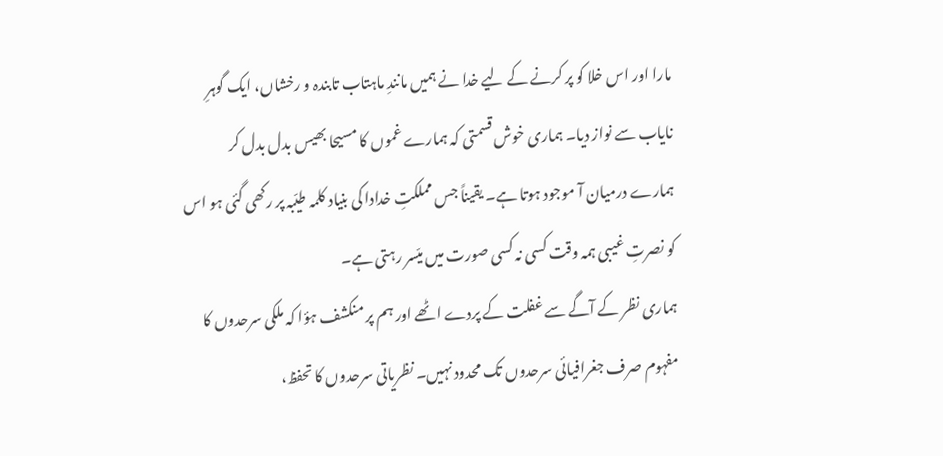مارا اور اس خلا کو پر کرنے کے لیے خدا نے ہمیں مانندِ ماہتاب تابندہ و رخشاں، ایک گوہرِ نایاب سے نواز دیا۔ ہماری خوش قسمتی کہ ہمارے غموں کا مسیحا بھیس بدل بدل کر ہمارے درمیان آ موجود ہوتا ہے۔ یقیناً جس مملکتِ خدادا کی بنیاد کلمہ طیّبہ پر رکھی گئی ہو اس کو نصرتِ غیبی ہمہ وقت کسی نہ کسی صورت میں میّسر رہتی ہے۔
ہماری نظر کے آگے سے غفلت کے پردے اٹھے اور ہم پر منکشف ہؤا کہ ملکی سرحدوں کا مفہوم صرف جغرافیائی سرحدوں تک محدود نہیں۔ نظریاتی سرحدوں کا تحفظ،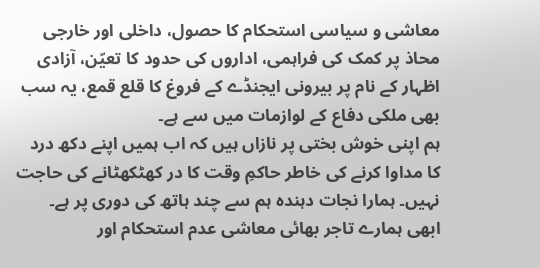معاشی و سیاسی استحکام کا حصول، داخلی اور خارجی محاذ پر کمک کی فراہمی، اداروں کی حدود کا تعیّن، آزادی اظہار کے نام پر بیرونی ایجنڈے کے فروغ کا قلع قمع، یہ سب بھی ملکی دفاع کے لوازمات میں سے ہے۔
ہم اپنی خوش بختی پر نازاں ہیں کہ اب ہمیں اپنے دکھ درد کا مداوا کرنے کی خاطر حاکمِ وقت کا در کھٹکھٹانے کی حاجت نہیں۔ ہمارا نجات دہندہ ہم سے چند ہاتھ کی دوری پر ہے۔ ابھی ہمارے تاجر بھائی معاشی عدم استحکام اور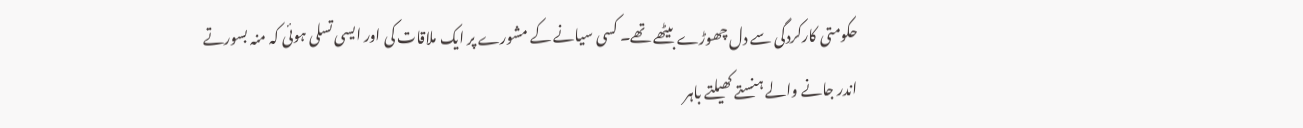حکومتی کارکردگی سے دل چھوڑے بیٹھے تھے۔ کسی سیانے کے مشورے پر ایک ملاقات کی اور ایسی تسلی ہوئی کہ منہ بسورتے اندر جانے والے ہنستے کھیلتے باہر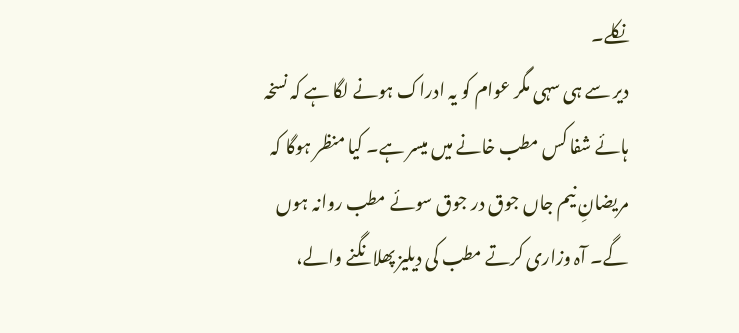نکلے۔
دیر سے ہی سہی مگر عوام کو یہ ادراک ہونے لگا ہے کہ نسخہ ہائے شفا کس مطب خانے میں میسر ہے۔ کیا منظر ہوگا کہ مریضانِ نیم جاں جوق در جوق سوئے مطب روانہ ہوں گے۔ آہ وزاری کرتے مطب کی دیلیز پھلانگنے والے،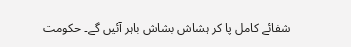شفائے کامل پا کر ہشاش بشاش باہر آئیں گے۔ حکومت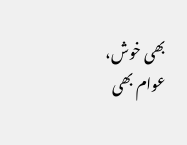بھی خوش، عوام بھی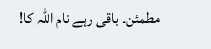مطمئن۔ باقی رہے نام اللہ کا!